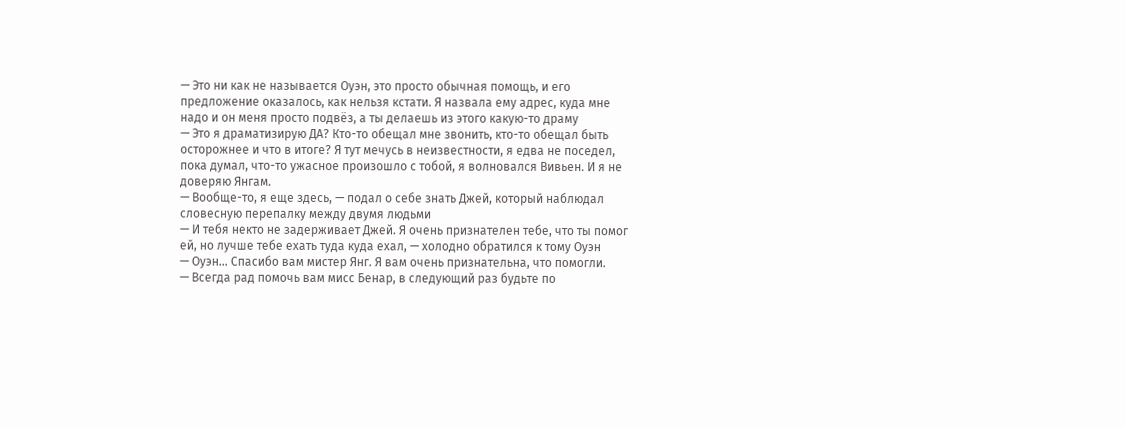— Это ни как не называется Оуэн, это просто обычная помощь, и его предложение оказалось, как нельзя кстати. Я назвала ему адрес, куда мне надо и он меня просто подвёз, а ты делаешь из этого какую-то драму
— Это я драматизирую ДА? Кто-то обещал мне звонить, кто-то обещал быть осторожнее и что в итоге? Я тут мечусь в неизвестности, я едва не поседел, пока думал, что-то ужасное произошло с тобой, я волновался Вивьен. И я не доверяю Янгам.
— Вообще-то, я еще здесь, — подал о себе знать Джей, который наблюдал словесную перепалку между двумя людьми
— И тебя некто не задерживает Джей. Я очень признателен тебе, что ты помог ей, но лучше тебе ехать туда куда ехал, — холодно обратился к тому Оуэн
— Оуэн… Спасибо вам мистер Янг. Я вам очень признательна, что помогли.
— Всегда рад помочь вам мисс Бенар, в следующий раз будьте по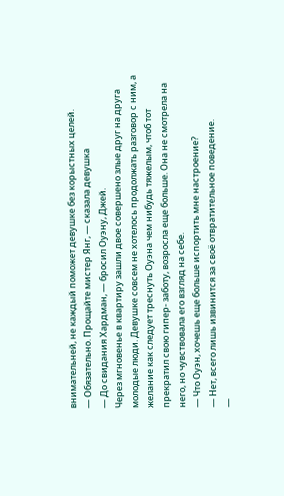внимательней, не каждый поможет девушке без корыстных целей.
— Обязательно. Прощайте мистер Янг, — сказала девушка
— До свидания Хардман, — бросил Оуэну, Джей.
Через мгновенье в квартиру зашли двое совершено злые друг на друга молодые люди. Девушке совсем не хотелось продолжать разговор с ним, а желание как следует треснуть Оуэна чем нибудь тяжелым, чтоб тот прекратил свою гипер- заботу, возросла еще больше. Она не смотрела на него, но чувствовала его взгляд на себе.
— Что Оуэн, хочешь еще больше испортить мне настроение?
— Нет, всего лишь извинится за своё отвратительное поведение.
—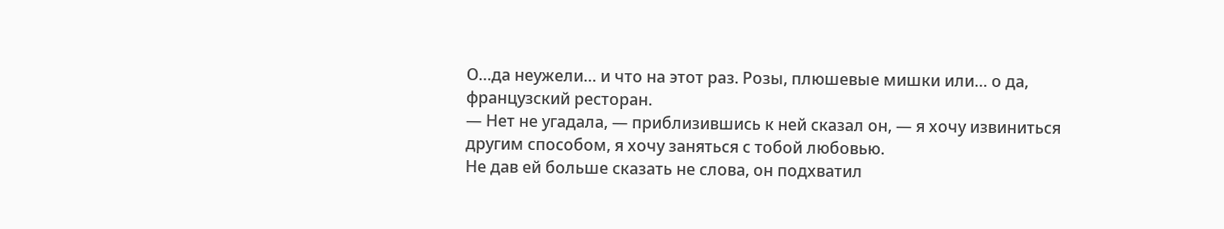О…да неужели… и что на этот раз. Розы, плюшевые мишки или… о да, французский ресторан.
— Нет не угадала, — приблизившись к ней сказал он, — я хочу извиниться другим способом, я хочу заняться с тобой любовью.
Не дав ей больше сказать не слова, он подхватил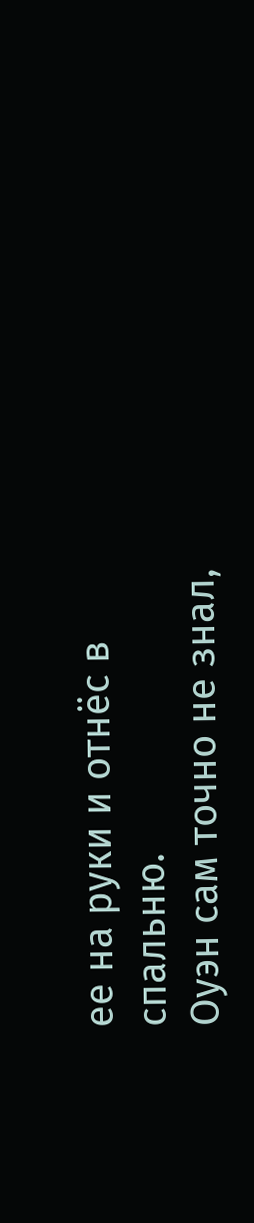ее на руки и отнёс в спальню.
Оуэн сам точно не знал,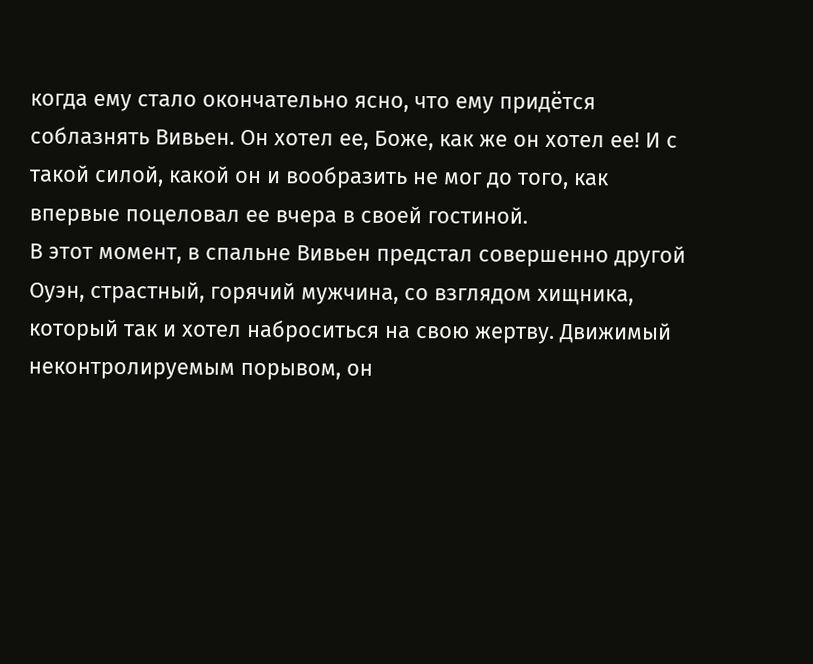когда ему стало окончательно ясно, что ему придётся соблазнять Вивьен. Он хотел ее, Боже, как же он хотел ее! И с такой силой, какой он и вообразить не мог до того, как впервые поцеловал ее вчера в своей гостиной.
В этот момент, в спальне Вивьен предстал совершенно другой Оуэн, страстный, горячий мужчина, со взглядом хищника, который так и хотел наброситься на свою жертву. Движимый неконтролируемым порывом, он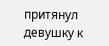притянул девушку к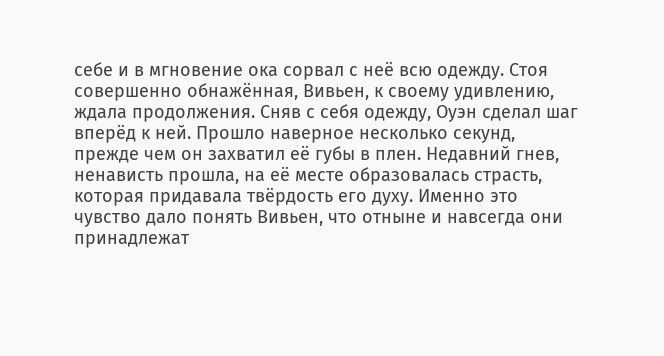себе и в мгновение ока сорвал с неё всю одежду. Стоя совершенно обнажённая, Вивьен, к своему удивлению, ждала продолжения. Сняв с себя одежду, Оуэн сделал шаг вперёд к ней. Прошло наверное несколько секунд, прежде чем он захватил её губы в плен. Недавний гнев, ненависть прошла, на её месте образовалась страсть, которая придавала твёрдость его духу. Именно это чувство дало понять Вивьен, что отныне и навсегда они принадлежат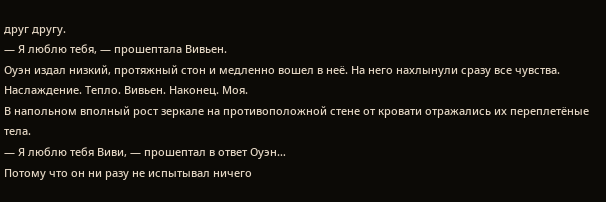друг другу.
— Я люблю тебя, — прошептала Вивьен.
Оуэн издал низкий, протяжный стон и медленно вошел в неё. На него нахлынули сразу все чувства. Наслаждение. Тепло. Вивьен. Наконец. Моя.
В напольном вполный рост зеркале на противоположной стене от кровати отражались их переплетёные тела.
— Я люблю тебя Виви, — прошептал в ответ Оуэн…
Потому что он ни разу не испытывал ничего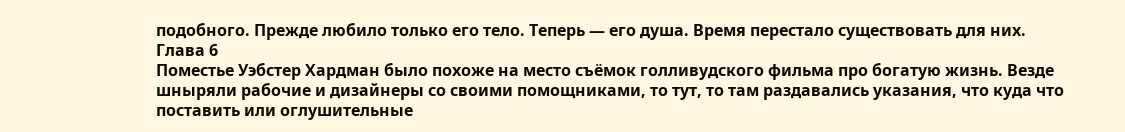подобного. Прежде любило только его тело. Теперь — его душа. Время перестало существовать для них.
Глава 6
Поместье Уэбстер Хардман было похоже на место съёмок голливудского фильма про богатую жизнь. Везде шныряли рабочие и дизайнеры со своими помощниками, то тут, то там раздавались указания, что куда что поставить или оглушительные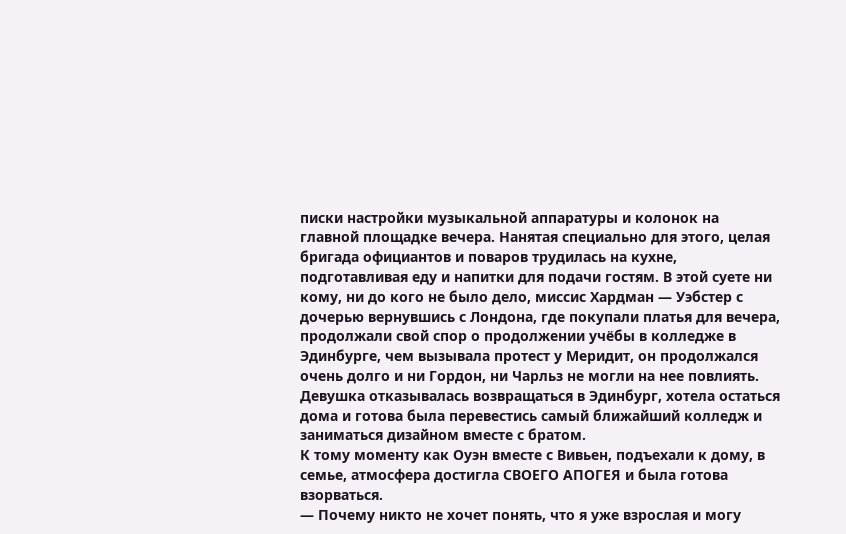писки настройки музыкальной аппаратуры и колонок на главной площадке вечера. Нанятая специально для этого, целая бригада официантов и поваров трудилась на кухне, подготавливая еду и напитки для подачи гостям. В этой суете ни кому, ни до кого не было дело, миссис Хардман — Уэбстер с дочерью вернувшись с Лондона, где покупали платья для вечера, продолжали свой спор о продолжении учёбы в колледже в Эдинбурге, чем вызывала протест у Меридит, он продолжался очень долго и ни Гордон, ни Чарльз не могли на нее повлиять. Девушка отказывалась возвращаться в Эдинбург, хотела остаться дома и готова была перевестись самый ближайший колледж и заниматься дизайном вместе с братом.
К тому моменту как Оуэн вместе с Вивьен, подъехали к дому, в семье, атмосфера достигла СВОЕГО АПОГЕЯ и была готова взорваться.
— Почему никто не хочет понять, что я уже взрослая и могу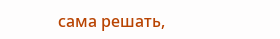сама решать,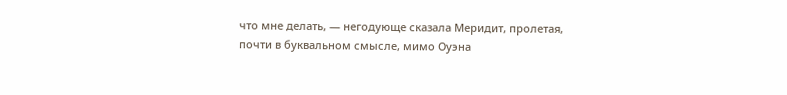что мне делать, — негодующе сказала Меридит, пролетая, почти в буквальном смысле, мимо Оуэна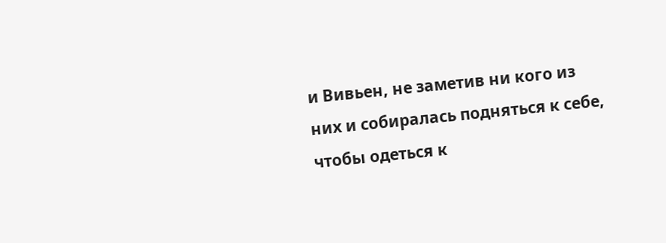и Вивьен, не заметив ни кого из них и собиралась подняться к себе, чтобы одеться к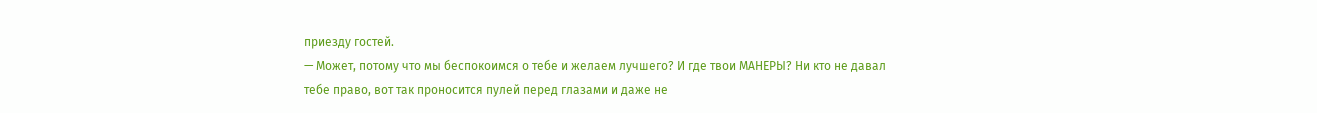приезду гостей.
— Может, потому что мы беспокоимся о тебе и желаем лучшего? И где твои МАНЕРЫ? Ни кто не давал тебе право, вот так проносится пулей перед глазами и даже не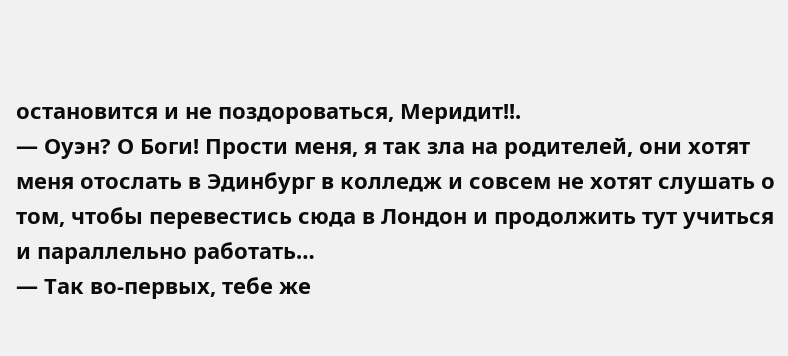остановится и не поздороваться, Меридит!!.
— Оуэн? О Боги! Прости меня, я так зла на родителей, они хотят меня отослать в Эдинбург в колледж и совсем не хотят слушать о том, чтобы перевестись сюда в Лондон и продолжить тут учиться и параллельно работать…
— Так во-первых, тебе же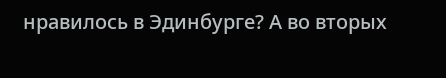нравилось в Эдинбурге? А во вторых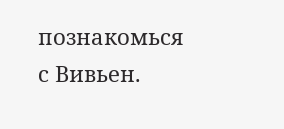познакомься с Вивьен.